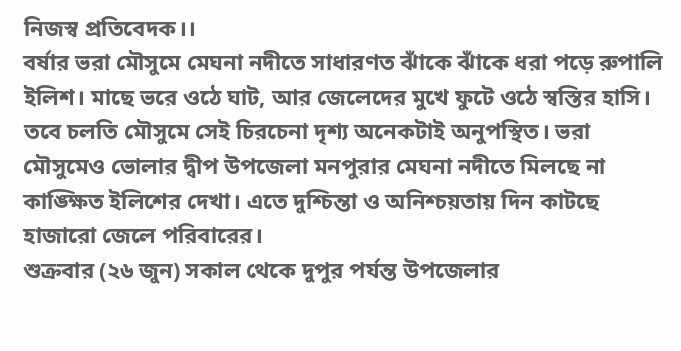নিজস্ব প্রতিবেদক।।
বর্ষার ভরা মৌসুমে মেঘনা নদীতে সাধারণত ঝাঁকে ঝাঁকে ধরা পড়ে রুপালি ইলিশ। মাছে ভরে ওঠে ঘাট, আর জেলেদের মুখে ফুটে ওঠে স্বস্তির হাসি। তবে চলতি মৌসুমে সেই চিরচেনা দৃশ্য অনেকটাই অনুপস্থিত। ভরা মৌসুমেও ভোলার দ্বীপ উপজেলা মনপুরার মেঘনা নদীতে মিলছে না কাঙ্ক্ষিত ইলিশের দেখা। এতে দুশ্চিন্তা ও অনিশ্চয়তায় দিন কাটছে হাজারো জেলে পরিবারের।
শুক্রবার (২৬ জুন) সকাল থেকে দুপুর পর্যন্ত উপজেলার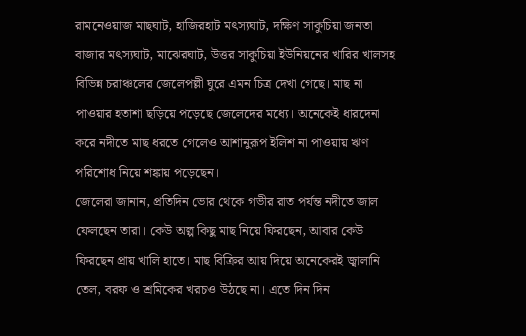রামনেওয়াজ মাছঘাট, হাজিরহাট মৎস্যঘাট, দক্ষিণ সাকুচিয়া জনতা বাজার মৎস্যঘাট, মাঝেরঘাট, উত্তর সাকুচিয়া ইউনিয়নের খারির খালসহ বিভিন্ন চরাঞ্চলের জেলেপল্লী ঘুরে এমন চিত্র দেখা গেছে। মাছ না পাওয়ার হতাশা ছড়িয়ে পড়েছে জেলেদের মধ্যে। অনেকেই ধারদেনা করে নদীতে মাছ ধরতে গেলেও আশানুরূপ ইলিশ না পাওয়ায় ঋণ পরিশোধ নিয়ে শঙ্কায় পড়েছেন।
জেলেরা জানান, প্রতিদিন ভোর থেকে গভীর রাত পর্যন্ত নদীতে জাল ফেলছেন তারা। কেউ অল্প কিছু মাছ নিয়ে ফিরছেন, আবার কেউ ফিরছেন প্রায় খালি হাতে। মাছ বিক্রির আয় দিয়ে অনেকেরই জ্বালানি তেল, বরফ ও শ্রমিকের খরচও উঠছে না। এতে দিন দিন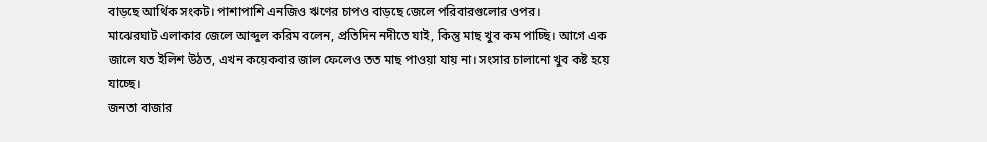বাড়ছে আর্থিক সংকট। পাশাপাশি এনজিও ঋণের চাপও বাড়ছে জেলে পরিবারগুলোর ওপর।
মাঝেরঘাট এলাকার জেলে আব্দুল করিম বলেন, প্রতিদিন নদীতে যাই, কিন্তু মাছ খুব কম পাচ্ছি। আগে এক জালে যত ইলিশ উঠত, এখন কয়েকবার জাল ফেলেও তত মাছ পাওয়া যায় না। সংসার চালানো খুব কষ্ট হয়ে যাচ্ছে।
জনতা বাজার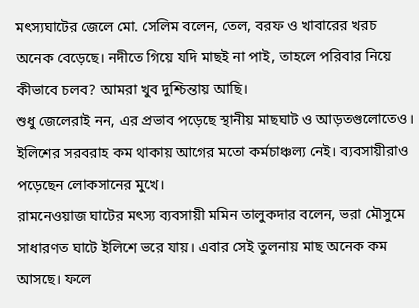মৎস্যঘাটের জেলে মো. সেলিম বলেন, তেল, বরফ ও খাবারের খরচ অনেক বেড়েছে। নদীতে গিয়ে যদি মাছই না পাই, তাহলে পরিবার নিয়ে কীভাবে চলব? আমরা খুব দুশ্চিন্তায় আছি।
শুধু জেলেরাই নন, এর প্রভাব পড়েছে স্থানীয় মাছঘাট ও আড়তগুলোতেও। ইলিশের সরবরাহ কম থাকায় আগের মতো কর্মচাঞ্চল্য নেই। ব্যবসায়ীরাও পড়েছেন লোকসানের মুখে।
রামনেওয়াজ ঘাটের মৎস্য ব্যবসায়ী মমিন তালুকদার বলেন, ভরা মৌসুমে সাধারণত ঘাটে ইলিশে ভরে যায়। এবার সেই তুলনায় মাছ অনেক কম আসছে। ফলে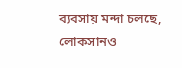ব্যবসায় মন্দা চলছে, লোকসানও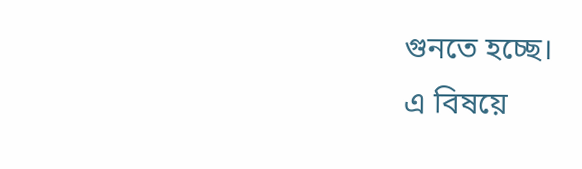গুনতে হচ্ছে।
এ বিষয়ে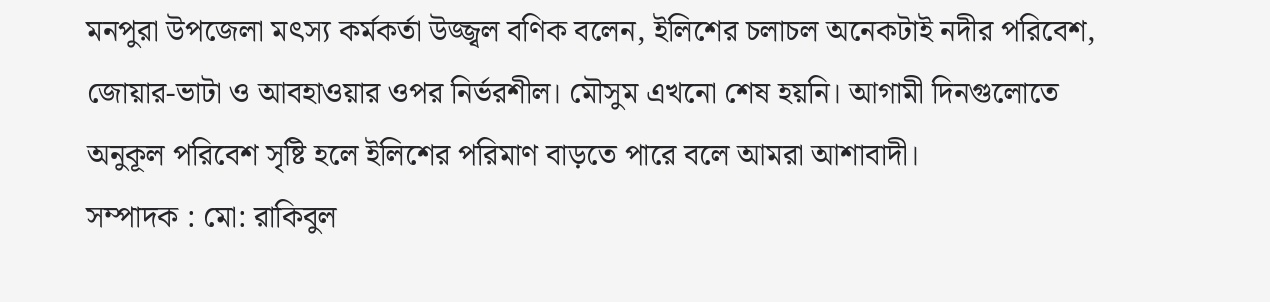মনপুরা উপজেলা মৎস্য কর্মকর্তা উজ্জ্বল বণিক বলেন, ইলিশের চলাচল অনেকটাই নদীর পরিবেশ, জোয়ার-ভাটা ও আবহাওয়ার ওপর নির্ভরশীল। মৌসুম এখনো শেষ হয়নি। আগামী দিনগুলোতে অনুকূল পরিবেশ সৃষ্টি হলে ইলিশের পরিমাণ বাড়তে পারে বলে আমরা আশাবাদী।
সম্পাদক : মো: রাকিবুল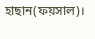হাছান(ফয়সাল)।